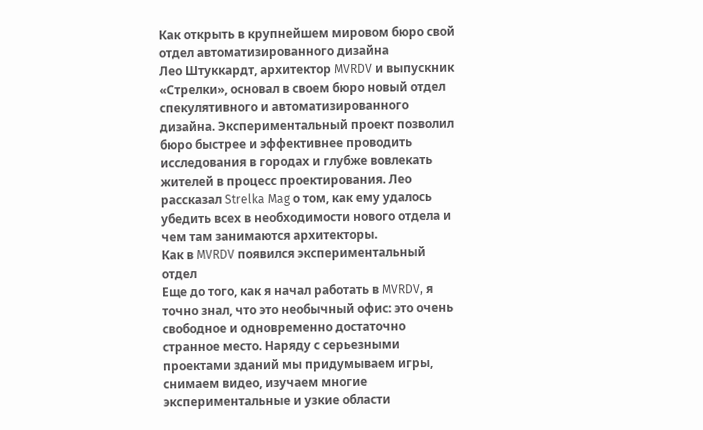Как открыть в крупнейшем мировом бюро свой отдел автоматизированного дизайна
Лео Штуккардт, архитектор MVRDV и выпускник «Стрелки», основал в своем бюро новый отдел спекулятивного и автоматизированного дизайна. Экспериментальный проект позволил бюро быстрее и эффективнее проводить исследования в городах и глубже вовлекать жителей в процесс проектирования. Лео рассказал Strelka Mag о том, как ему удалось убедить всех в необходимости нового отдела и чем там занимаются архитекторы.
Как в MVRDV появился экспериментальный отдел
Еще до того, как я начал работать в MVRDV, я точно знал, что это необычный офис: это очень свободное и одновременно достаточно странное место. Наряду с серьезными проектами зданий мы придумываем игры, снимаем видео, изучаем многие экспериментальные и узкие области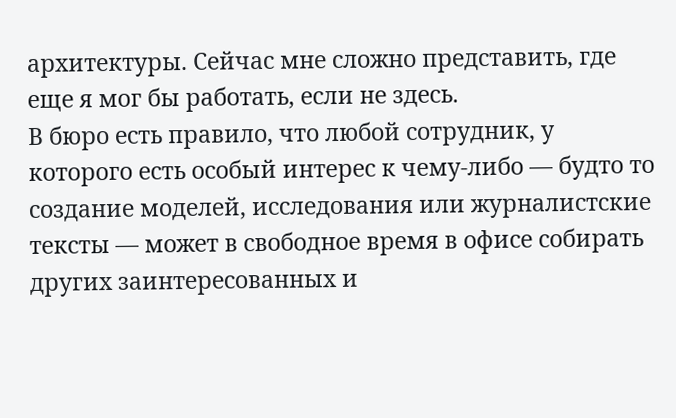архитектуры. Сейчас мне сложно представить, где еще я мог бы работать, если не здесь.
В бюро есть правило, что любой сотрудник, у которого есть особый интерес к чему-либо — будто то создание моделей, исследования или журналистские тексты — может в свободное время в офисе собирать других заинтересованных и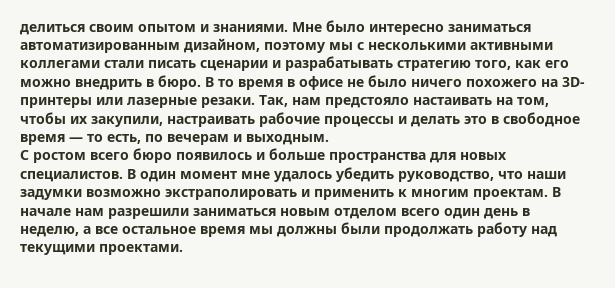делиться своим опытом и знаниями. Мне было интересно заниматься автоматизированным дизайном, поэтому мы с несколькими активными коллегами стали писать сценарии и разрабатывать стратегию того, как его можно внедрить в бюро. В то время в офисе не было ничего похожего на 3D-принтеры или лазерные резаки. Так, нам предстояло настаивать на том, чтобы их закупили, настраивать рабочие процессы и делать это в свободное время — то есть, по вечерам и выходным.
С ростом всего бюро появилось и больше пространства для новых специалистов. В один момент мне удалось убедить руководство, что наши задумки возможно экстраполировать и применить к многим проектам. В начале нам разрешили заниматься новым отделом всего один день в неделю, а все остальное время мы должны были продолжать работу над текущими проектами.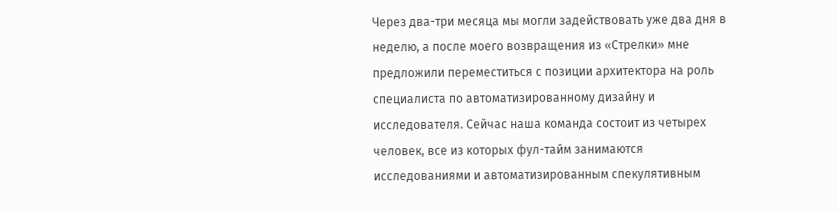Через два-три месяца мы могли задействовать уже два дня в неделю, а после моего возвращения из «Стрелки» мне предложили переместиться с позиции архитектора на роль специалиста по автоматизированному дизайну и исследователя. Сейчас наша команда состоит из четырех человек, все из которых фул-тайм занимаются исследованиями и автоматизированным спекулятивным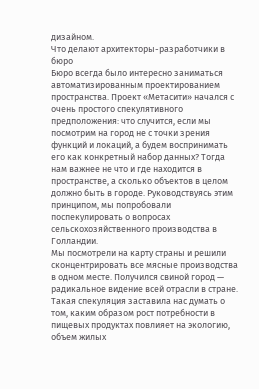дизайном.
Что делают архитекторы-разработчики в бюро
Бюро всегда было интересно заниматься автоматизированным проектированием пространства. Проект «Метасити» начался с очень простого спекулятивного предположения: что случится, если мы посмотрим на город не с точки зрения функций и локаций, а будем воспринимать его как конкретный набор данных? Тогда нам важнее не что и где находится в пространстве, а сколько объектов в целом должно быть в городе. Руководствуясь этим принципом, мы попробовали поспекулировать о вопросах сельскохозяйственного производства в Голландии.
Мы посмотрели на карту страны и решили сконцентрировать все мясные производства в одном месте. Получился свиной город — радикальное видение всей отрасли в стране. Такая спекуляция заставила нас думать о том, каким образом рост потребности в пищевых продуктах повлияет на экологию, объем жилых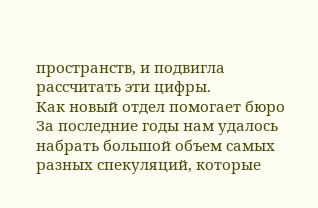пространств, и подвигла рассчитать эти цифры.
Как новый отдел помогает бюро
За последние годы нам удалось набрать большой объем самых разных спекуляций, которые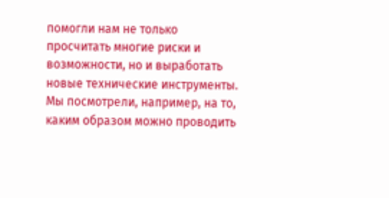помогли нам не только просчитать многие риски и возможности, но и выработать новые технические инструменты. Мы посмотрели, например, на то, каким образом можно проводить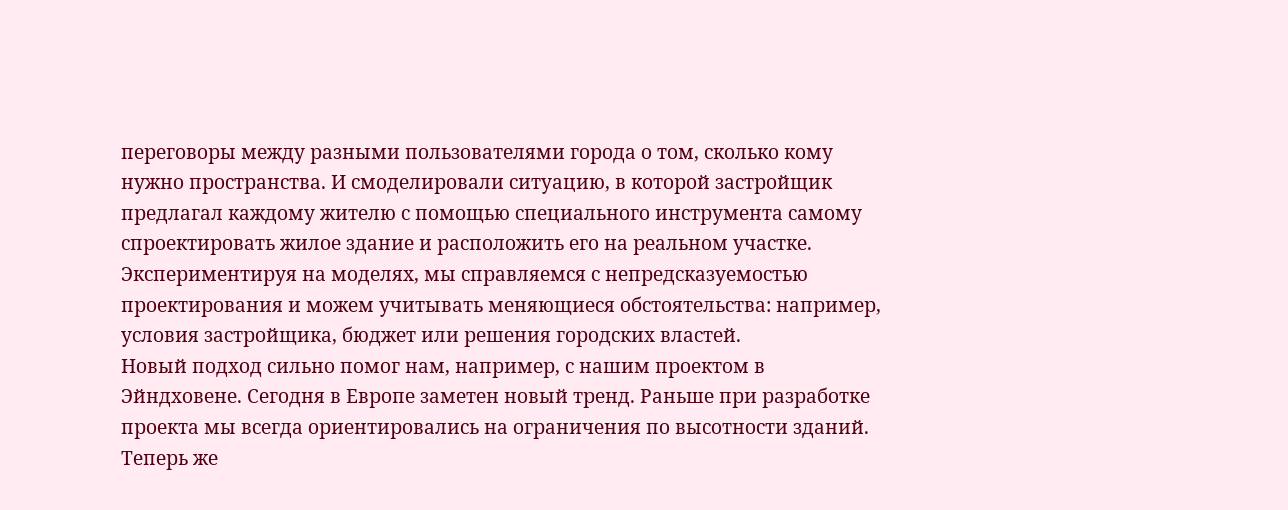переговоры между разными пользователями города о том, сколько кому нужно пространства. И смоделировали ситуацию, в которой застройщик предлагал каждому жителю с помощью специального инструмента самому спроектировать жилое здание и расположить его на реальном участке.
Экспериментируя на моделях, мы справляемся с непредсказуемостью проектирования и можем учитывать меняющиеся обстоятельства: например, условия застройщика, бюджет или решения городских властей.
Новый подход сильно помог нам, например, с нашим проектом в Эйндховене. Сегодня в Европе заметен новый тренд. Раньше при разработке проекта мы всегда ориентировались на ограничения по высотности зданий. Теперь же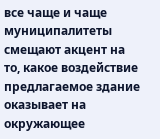все чаще и чаще муниципалитеты смещают акцент на то, какое воздействие предлагаемое здание оказывает на окружающее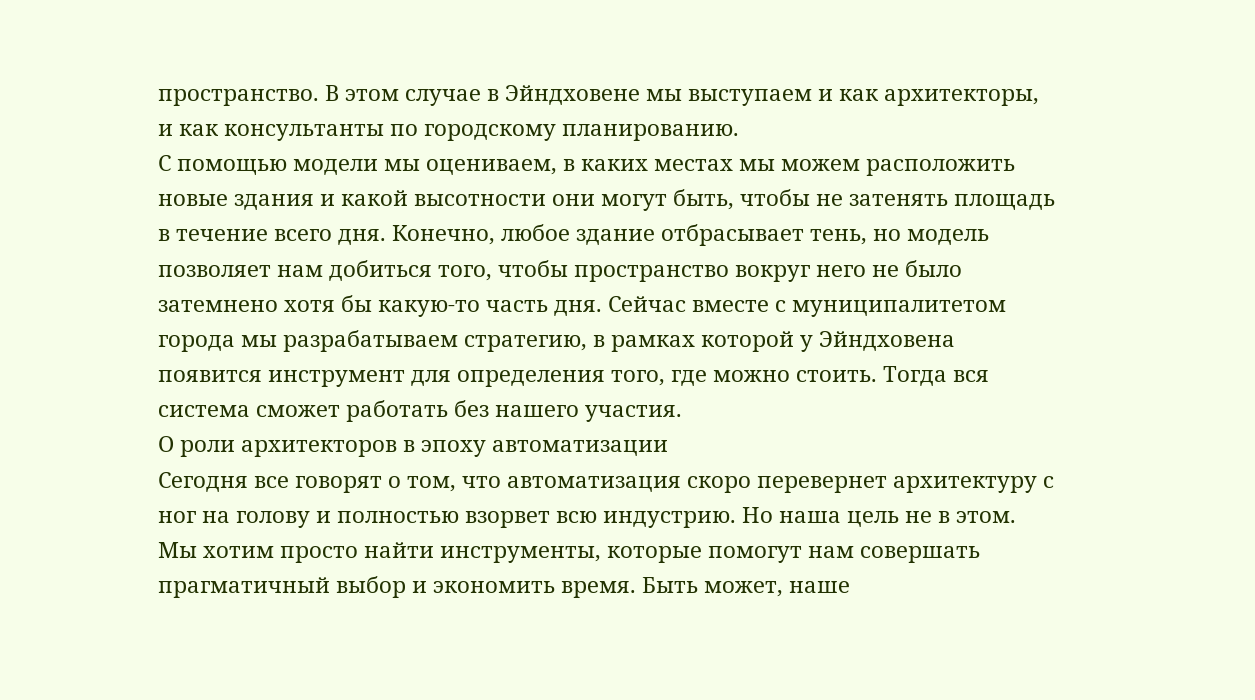пространство. В этом случае в Эйндховене мы выступаем и как архитекторы, и как консультанты по городскому планированию.
С помощью модели мы оцениваем, в каких местах мы можем расположить новые здания и какой высотности они могут быть, чтобы не затенять площадь в течение всего дня. Конечно, любое здание отбрасывает тень, но модель позволяет нам добиться того, чтобы пространство вокруг него не было затемнено хотя бы какую-то часть дня. Сейчас вместе с муниципалитетом города мы разрабатываем стратегию, в рамках которой у Эйндховена появится инструмент для определения того, где можно стоить. Тогда вся система сможет работать без нашего участия.
О роли архитекторов в эпоху автоматизации
Сегодня все говорят о том, что автоматизация скоро перевернет архитектуру с ног на голову и полностью взорвет всю индустрию. Но наша цель не в этом. Мы хотим просто найти инструменты, которые помогут нам совершать прагматичный выбор и экономить время. Быть может, наше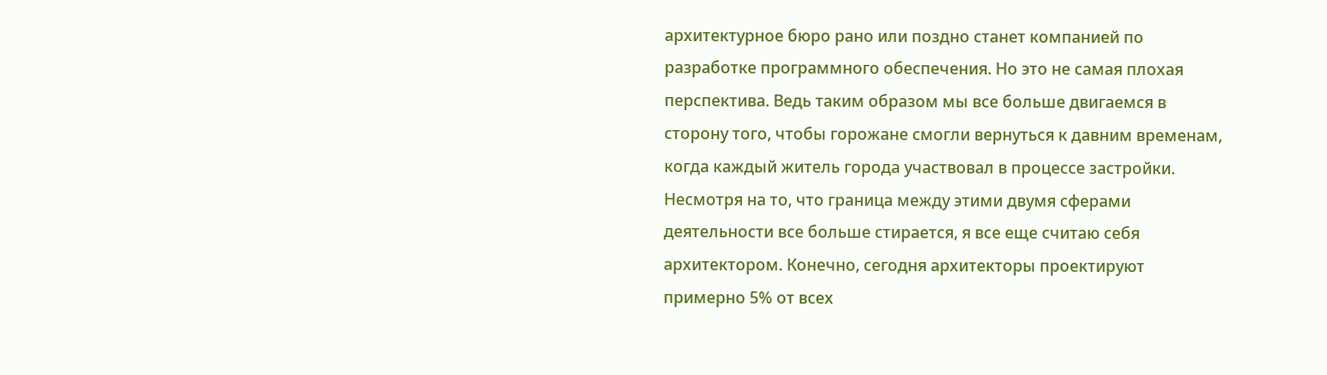архитектурное бюро рано или поздно станет компанией по разработке программного обеспечения. Но это не самая плохая перспектива. Ведь таким образом мы все больше двигаемся в сторону того, чтобы горожане смогли вернуться к давним временам, когда каждый житель города участвовал в процессе застройки.
Несмотря на то, что граница между этими двумя сферами деятельности все больше стирается, я все еще считаю себя архитектором. Конечно, сегодня архитекторы проектируют примерно 5% от всех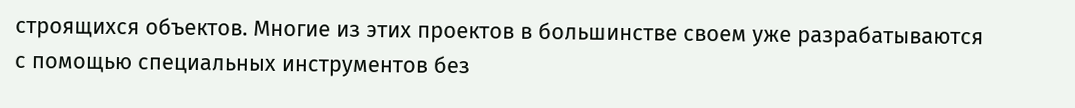строящихся объектов. Многие из этих проектов в большинстве своем уже разрабатываются с помощью специальных инструментов без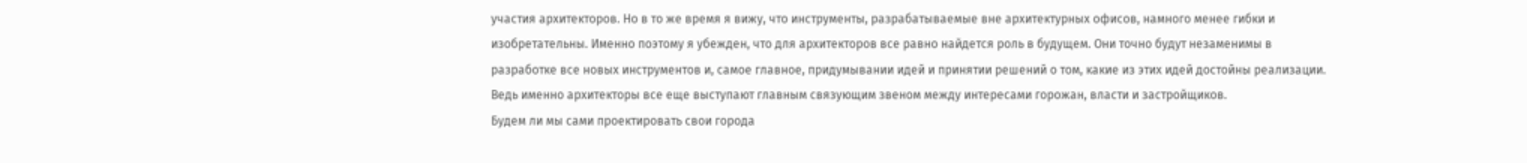участия архитекторов. Но в то же время я вижу, что инструменты, разрабатываемые вне архитектурных офисов, намного менее гибки и изобретательны. Именно поэтому я убежден, что для архитекторов все равно найдется роль в будущем. Они точно будут незаменимы в разработке все новых инструментов и, самое главное, придумывании идей и принятии решений о том, какие из этих идей достойны реализации. Ведь именно архитекторы все еще выступают главным связующим звеном между интересами горожан, власти и застройщиков.
Будем ли мы сами проектировать свои города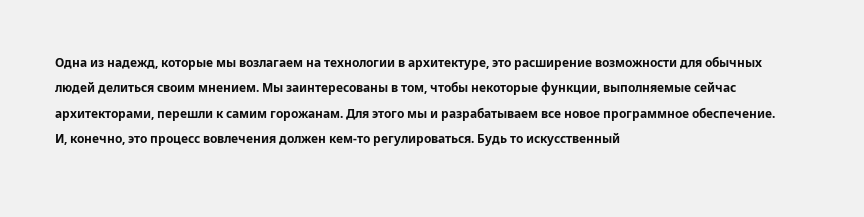Одна из надежд, которые мы возлагаем на технологии в архитектуре, это расширение возможности для обычных людей делиться своим мнением. Мы заинтересованы в том, чтобы некоторые функции, выполняемые сейчас архитекторами, перешли к самим горожанам. Для этого мы и разрабатываем все новое программное обеспечение. И, конечно, это процесс вовлечения должен кем-то регулироваться. Будь то искусственный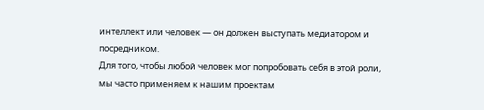интеллект или человек — он должен выступать медиатором и посредником.
Для того, чтобы любой человек мог попробовать себя в этой роли, мы часто применяем к нашим проектам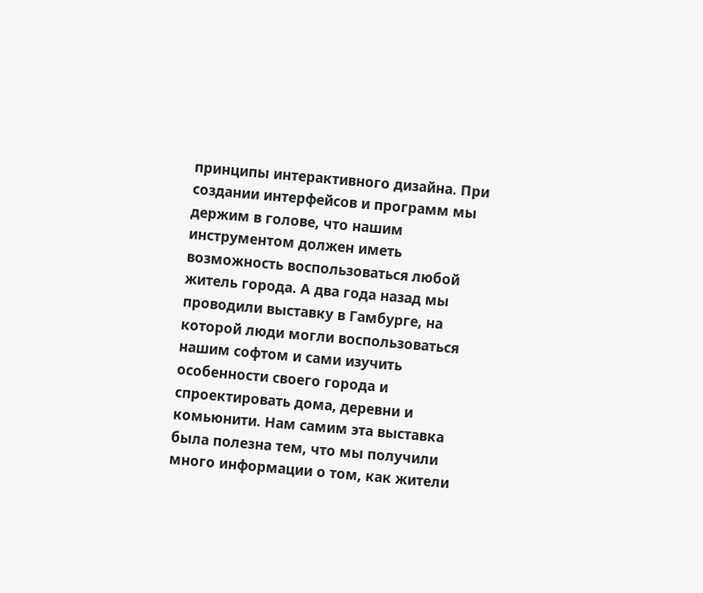принципы интерактивного дизайна. При создании интерфейсов и программ мы держим в голове, что нашим инструментом должен иметь возможность воспользоваться любой житель города. А два года назад мы проводили выставку в Гамбурге, на которой люди могли воспользоваться нашим софтом и сами изучить особенности своего города и спроектировать дома, деревни и комьюнити. Нам самим эта выставка была полезна тем, что мы получили много информации о том, как жители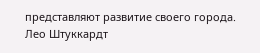представляют развитие своего города.
Лео Штуккардт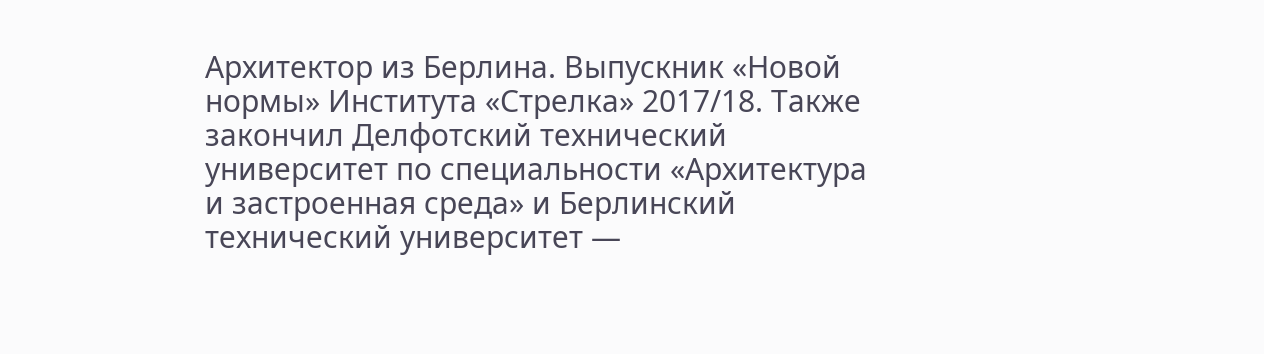Архитектор из Берлина. Выпускник «Новой нормы» Института «Стрелка» 2017/18. Также закончил Делфотский технический университет по специальности «Архитектура и застроенная среда» и Берлинский технический университет —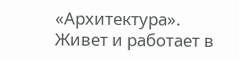«Архитектура». Живет и работает в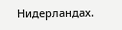Нидерландах.